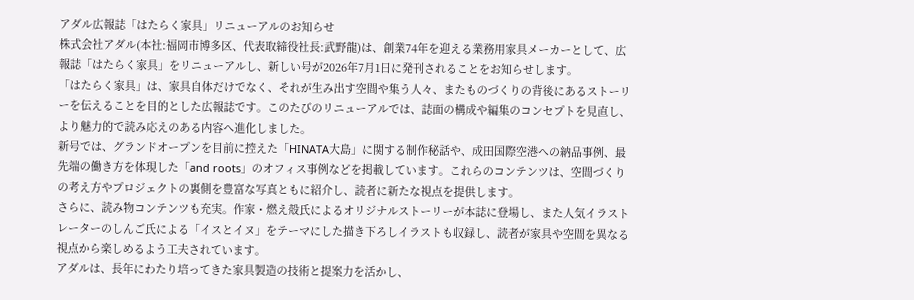アダル広報誌「はたらく家具」リニューアルのお知らせ
株式会社アダル(本社:福岡市博多区、代表取締役社長:武野龍)は、創業74年を迎える業務用家具メーカーとして、広報誌「はたらく家具」をリニューアルし、新しい号が2026年7月1日に発刊されることをお知らせします。
「はたらく家具」は、家具自体だけでなく、それが生み出す空間や集う人々、またものづくりの背後にあるストーリーを伝えることを目的とした広報誌です。このたびのリニューアルでは、誌面の構成や編集のコンセプトを見直し、より魅力的で読み応えのある内容へ進化しました。
新号では、グランドオープンを目前に控えた「HINATA大島」に関する制作秘話や、成田国際空港への納品事例、最先端の働き方を体現した「and roots」のオフィス事例などを掲載しています。これらのコンテンツは、空間づくりの考え方やプロジェクトの裏側を豊富な写真ともに紹介し、読者に新たな視点を提供します。
さらに、読み物コンテンツも充実。作家・燃え殻氏によるオリジナルストーリーが本誌に登場し、また人気イラストレーターのしんご氏による「イスとイヌ」をテーマにした描き下ろしイラストも収録し、読者が家具や空間を異なる視点から楽しめるよう工夫されています。
アダルは、長年にわたり培ってきた家具製造の技術と提案力を活かし、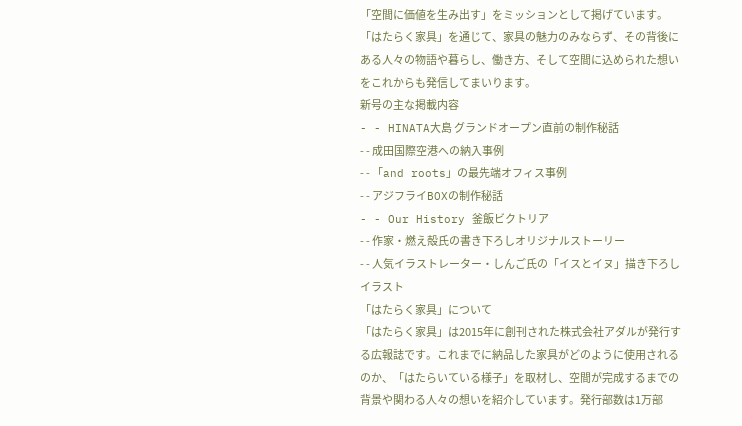「空間に価値を生み出す」をミッションとして掲げています。「はたらく家具」を通じて、家具の魅力のみならず、その背後にある人々の物語や暮らし、働き方、そして空間に込められた想いをこれからも発信してまいります。
新号の主な掲載内容
- - HINATA大島 グランドオープン直前の制作秘話
- - 成田国際空港への納入事例
- - 「and roots」の最先端オフィス事例
- - アジフライBOXの制作秘話
- - Our History 釜飯ビクトリア
- - 作家・燃え殻氏の書き下ろしオリジナルストーリー
- - 人気イラストレーター・しんご氏の「イスとイヌ」描き下ろしイラスト
「はたらく家具」について
「はたらく家具」は2015年に創刊された株式会社アダルが発行する広報誌です。これまでに納品した家具がどのように使用されるのか、「はたらいている様子」を取材し、空間が完成するまでの背景や関わる人々の想いを紹介しています。発行部数は1万部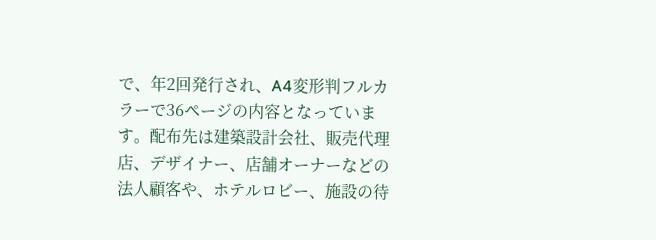で、年2回発行され、A4変形判フルカラーで36ページの内容となっています。配布先は建築設計会社、販売代理店、デザイナー、店舗オーナーなどの法人顧客や、ホテルロビー、施設の待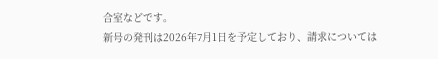合室などです。
新号の発刊は2026年7月1日を予定しており、請求については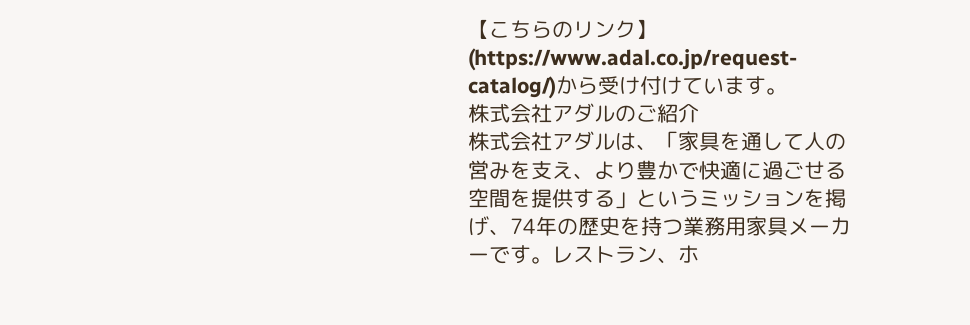【こちらのリンク】(https://www.adal.co.jp/request-catalog/)から受け付けています。
株式会社アダルのご紹介
株式会社アダルは、「家具を通して人の営みを支え、より豊かで快適に過ごせる空間を提供する」というミッションを掲げ、74年の歴史を持つ業務用家具メーカーです。レストラン、ホ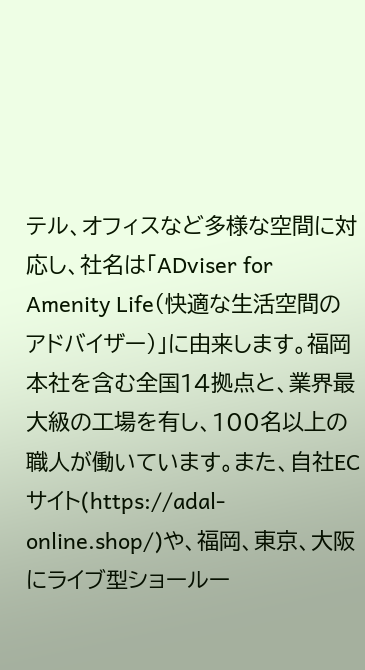テル、オフィスなど多様な空間に対応し、社名は「ADviser for Amenity Life(快適な生活空間のアドバイザー)」に由来します。福岡本社を含む全国14拠点と、業界最大級の工場を有し、100名以上の職人が働いています。また、自社ECサイト(https://adal-online.shop/)や、福岡、東京、大阪にライブ型ショールー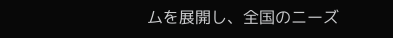ムを展開し、全国のニーズ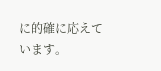に的確に応えています。